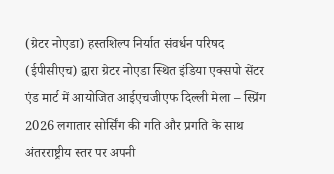(ग्रेटर नोएडा) हस्तशिल्प निर्यात संवर्धन परिषद (ईपीसीएच) द्वारा ग्रेटर नोएडा स्थित इंडिया एक्सपो सेंटर एंड मार्ट में आयोजित आईएचजीएफ दिल्ली मेला – स्प्रिंग 2026 लगातार सोर्सिंग की गति और प्रगति के साथ अंतरराष्ट्रीय स्तर पर अपनी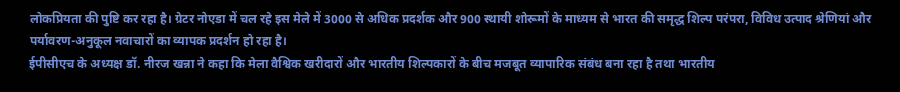लोकप्रियता की पुष्टि कर रहा है। ग्रेटर नोएडा में चल रहे इस मेले में 3000 से अधिक प्रदर्शक और 900 स्थायी शोरूमों के माध्यम से भारत की समृद्ध शिल्प परंपरा, विविध उत्पाद श्रेणियां और पर्यावरण-अनुकूल नवाचारों का व्यापक प्रदर्शन हो रहा है।
ईपीसीएच के अध्यक्ष डॉ. नीरज खन्ना ने कहा कि मेला वैश्विक खरीदारों और भारतीय शिल्पकारों के बीच मजबूत व्यापारिक संबंध बना रहा है तथा भारतीय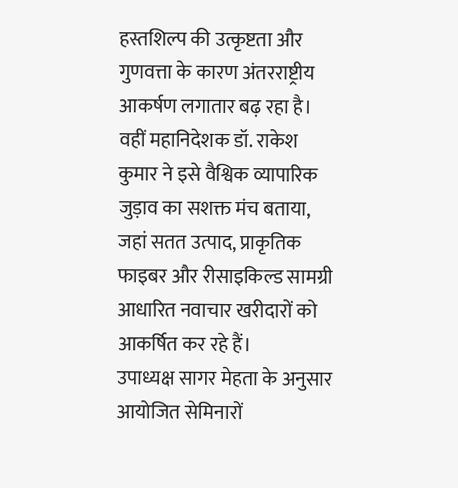हस्तशिल्प की उत्कृष्टता और गुणवत्ता के कारण अंतरराष्ट्रीय आकर्षण लगातार बढ़ रहा है। वहीं महानिदेशक डॉ. राकेश कुमार ने इसे वैश्विक व्यापारिक जुड़ाव का सशक्त मंच बताया, जहां सतत उत्पाद, प्राकृतिक फाइबर और रीसाइकिल्ड सामग्री आधारित नवाचार खरीदारों को आकर्षित कर रहे हैं।
उपाध्यक्ष सागर मेहता के अनुसार आयोजित सेमिनारों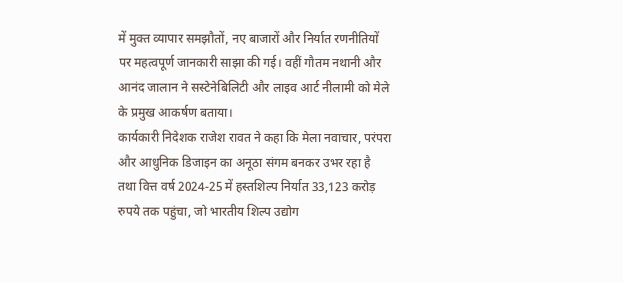में मुक्त व्यापार समझौतों, नए बाजारों और निर्यात रणनीतियों पर महत्वपूर्ण जानकारी साझा की गई। वहीं गौतम नथानी और आनंद जालान ने सस्टेनेबिलिटी और लाइव आर्ट नीलामी को मेले के प्रमुख आकर्षण बताया।
कार्यकारी निदेशक राजेश रावत ने कहा कि मेला नवाचार, परंपरा और आधुनिक डिजाइन का अनूठा संगम बनकर उभर रहा है तथा वित्त वर्ष 2024-25 में हस्तशिल्प निर्यात 33,123 करोड़ रुपये तक पहुंचा, जो भारतीय शिल्प उद्योग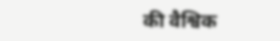की वैश्विक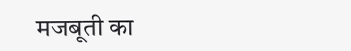मजबूती का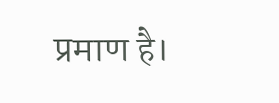प्रमाण है।